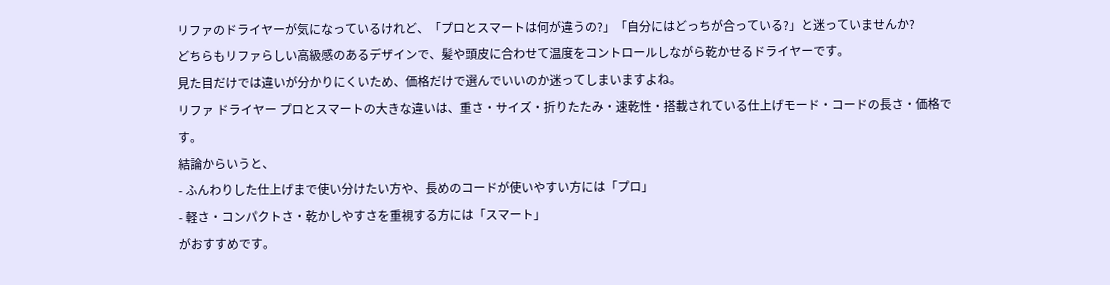リファのドライヤーが気になっているけれど、「プロとスマートは何が違うの?」「自分にはどっちが合っている?」と迷っていませんか?
どちらもリファらしい高級感のあるデザインで、髪や頭皮に合わせて温度をコントロールしながら乾かせるドライヤーです。
見た目だけでは違いが分かりにくいため、価格だけで選んでいいのか迷ってしまいますよね。
リファ ドライヤー プロとスマートの大きな違いは、重さ・サイズ・折りたたみ・速乾性・搭載されている仕上げモード・コードの長さ・価格です。
結論からいうと、
- ふんわりした仕上げまで使い分けたい方や、長めのコードが使いやすい方には「プロ」
- 軽さ・コンパクトさ・乾かしやすさを重視する方には「スマート」
がおすすめです。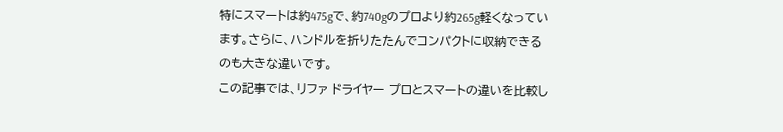特にスマートは約475gで、約740gのプロより約265g軽くなっています。さらに、ハンドルを折りたたんでコンパクトに収納できるのも大きな違いです。
この記事では、リファ ドライヤー プロとスマートの違いを比較し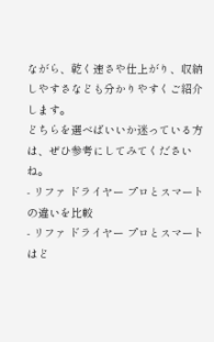ながら、乾く速さや仕上がり、収納しやすさなども分かりやすくご紹介します。
どちらを選べばいいか迷っている方は、ぜひ参考にしてみてくださいね。
- リファ ドライヤー プロとスマートの違いを比較
- リファ ドライヤー プロとスマートはど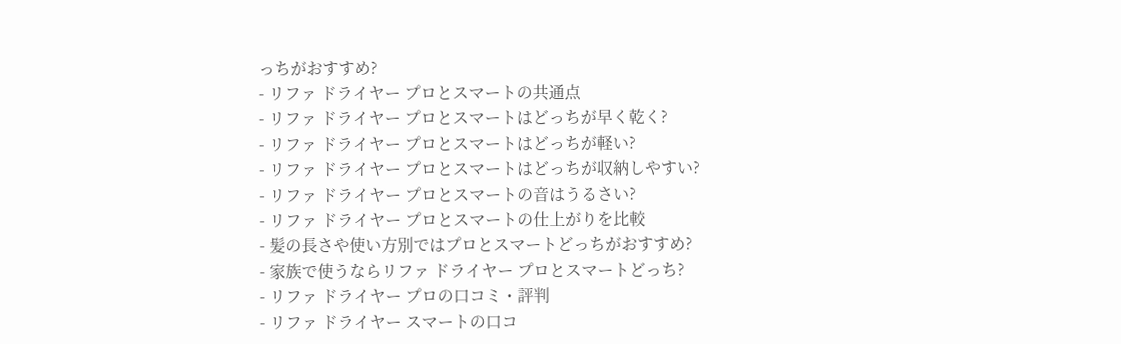っちがおすすめ?
- リファ ドライヤー プロとスマートの共通点
- リファ ドライヤー プロとスマートはどっちが早く乾く?
- リファ ドライヤー プロとスマートはどっちが軽い?
- リファ ドライヤー プロとスマートはどっちが収納しやすい?
- リファ ドライヤー プロとスマートの音はうるさい?
- リファ ドライヤー プロとスマートの仕上がりを比較
- 髪の長さや使い方別ではプロとスマートどっちがおすすめ?
- 家族で使うならリファ ドライヤー プロとスマートどっち?
- リファ ドライヤー プロの口コミ・評判
- リファ ドライヤー スマートの口コ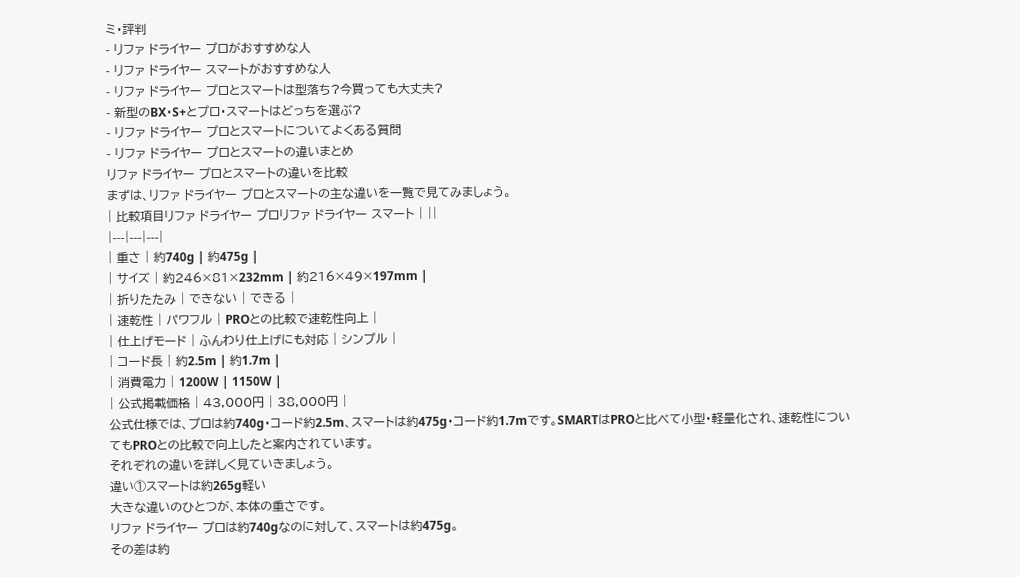ミ・評判
- リファ ドライヤー プロがおすすめな人
- リファ ドライヤー スマートがおすすめな人
- リファ ドライヤー プロとスマートは型落ち?今買っても大丈夫?
- 新型のBX・S+とプロ・スマートはどっちを選ぶ?
- リファ ドライヤー プロとスマートについてよくある質問
- リファ ドライヤー プロとスマートの違いまとめ
リファ ドライヤー プロとスマートの違いを比較
まずは、リファ ドライヤー プロとスマートの主な違いを一覧で見てみましょう。
| 比較項目リファ ドライヤー プロリファ ドライヤー スマート | ||
|---|---|---|
| 重さ | 約740g | 約475g |
| サイズ | 約246×81×232mm | 約216×49×197mm |
| 折りたたみ | できない | できる |
| 速乾性 | パワフル | PROとの比較で速乾性向上 |
| 仕上げモード | ふんわり仕上げにも対応 | シンプル |
| コード長 | 約2.5m | 約1.7m |
| 消費電力 | 1200W | 1150W |
| 公式掲載価格 | 43,000円 | 38,000円 |
公式仕様では、プロは約740g・コード約2.5m、スマートは約475g・コード約1.7mです。SMARTはPROと比べて小型・軽量化され、速乾性についてもPROとの比較で向上したと案内されています。
それぞれの違いを詳しく見ていきましょう。
違い①スマートは約265g軽い
大きな違いのひとつが、本体の重さです。
リファ ドライヤー プロは約740gなのに対して、スマートは約475g。
その差は約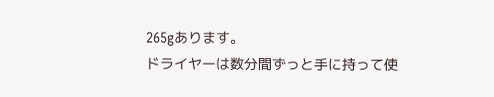265gあります。
ドライヤーは数分間ずっと手に持って使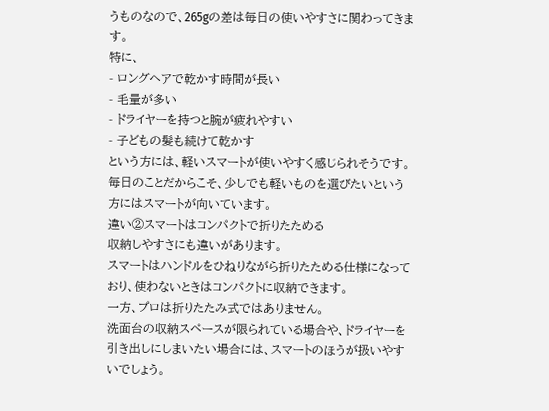うものなので、265gの差は毎日の使いやすさに関わってきます。
特に、
- ロングヘアで乾かす時間が長い
- 毛量が多い
- ドライヤーを持つと腕が疲れやすい
- 子どもの髪も続けて乾かす
という方には、軽いスマートが使いやすく感じられそうです。
毎日のことだからこそ、少しでも軽いものを選びたいという方にはスマートが向いています。
違い②スマートはコンパクトで折りたためる
収納しやすさにも違いがあります。
スマートはハンドルをひねりながら折りたためる仕様になっており、使わないときはコンパクトに収納できます。
一方、プロは折りたたみ式ではありません。
洗面台の収納スペースが限られている場合や、ドライヤーを引き出しにしまいたい場合には、スマートのほうが扱いやすいでしょう。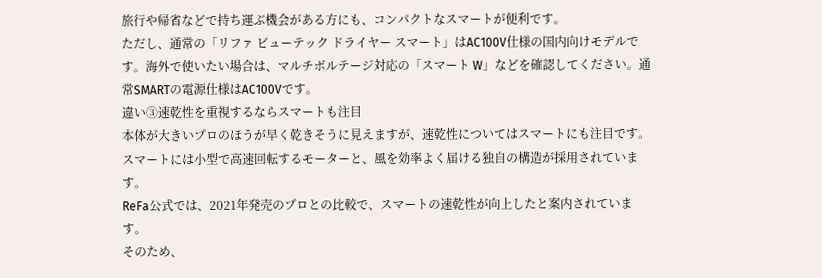旅行や帰省などで持ち運ぶ機会がある方にも、コンパクトなスマートが便利です。
ただし、通常の「リファ ビューテック ドライヤー スマート」はAC100V仕様の国内向けモデルです。海外で使いたい場合は、マルチボルテージ対応の「スマート W」などを確認してください。通常SMARTの電源仕様はAC100Vです。
違い③速乾性を重視するならスマートも注目
本体が大きいプロのほうが早く乾きそうに見えますが、速乾性についてはスマートにも注目です。
スマートには小型で高速回転するモーターと、風を効率よく届ける独自の構造が採用されています。
ReFa公式では、2021年発売のプロとの比較で、スマートの速乾性が向上したと案内されています。
そのため、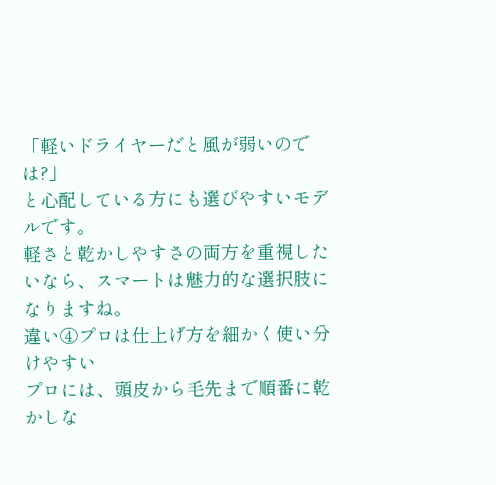「軽いドライヤーだと風が弱いのでは?」
と心配している方にも選びやすいモデルです。
軽さと乾かしやすさの両方を重視したいなら、スマートは魅力的な選択肢になりますね。
違い④プロは仕上げ方を細かく使い分けやすい
プロには、頭皮から毛先まで順番に乾かしな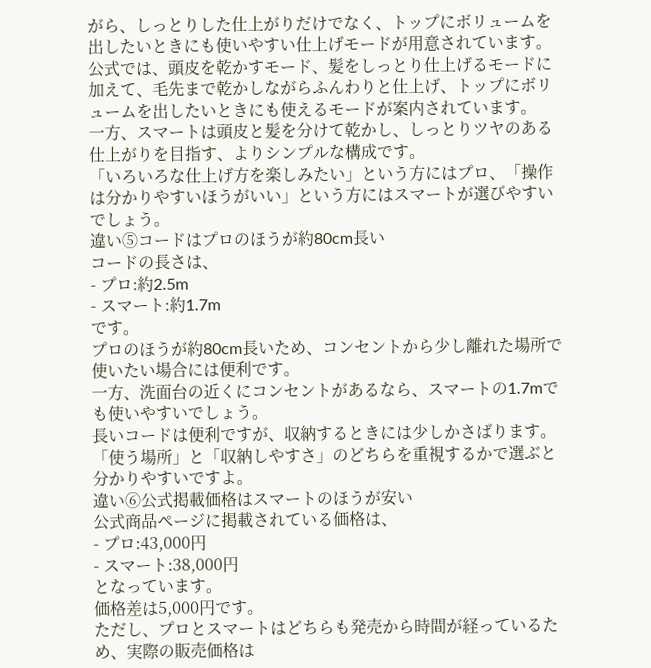がら、しっとりした仕上がりだけでなく、トップにボリュームを出したいときにも使いやすい仕上げモードが用意されています。
公式では、頭皮を乾かすモード、髪をしっとり仕上げるモードに加えて、毛先まで乾かしながらふんわりと仕上げ、トップにボリュームを出したいときにも使えるモードが案内されています。
一方、スマートは頭皮と髪を分けて乾かし、しっとりツヤのある仕上がりを目指す、よりシンプルな構成です。
「いろいろな仕上げ方を楽しみたい」という方にはプロ、「操作は分かりやすいほうがいい」という方にはスマートが選びやすいでしょう。
違い⑤コードはプロのほうが約80cm長い
コードの長さは、
- プロ:約2.5m
- スマート:約1.7m
です。
プロのほうが約80cm長いため、コンセントから少し離れた場所で使いたい場合には便利です。
一方、洗面台の近くにコンセントがあるなら、スマートの1.7mでも使いやすいでしょう。
長いコードは便利ですが、収納するときには少しかさばります。
「使う場所」と「収納しやすさ」のどちらを重視するかで選ぶと分かりやすいですよ。
違い⑥公式掲載価格はスマートのほうが安い
公式商品ページに掲載されている価格は、
- プロ:43,000円
- スマート:38,000円
となっています。
価格差は5,000円です。
ただし、プロとスマートはどちらも発売から時間が経っているため、実際の販売価格は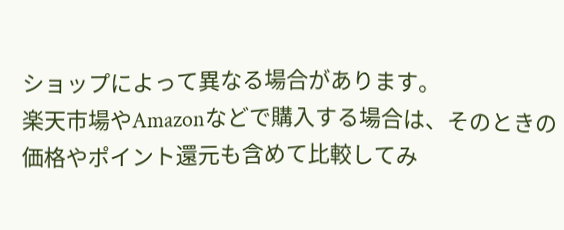ショップによって異なる場合があります。
楽天市場やAmazonなどで購入する場合は、そのときの価格やポイント還元も含めて比較してみ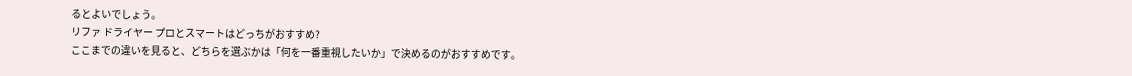るとよいでしょう。
リファ ドライヤー プロとスマートはどっちがおすすめ?
ここまでの違いを見ると、どちらを選ぶかは「何を一番重視したいか」で決めるのがおすすめです。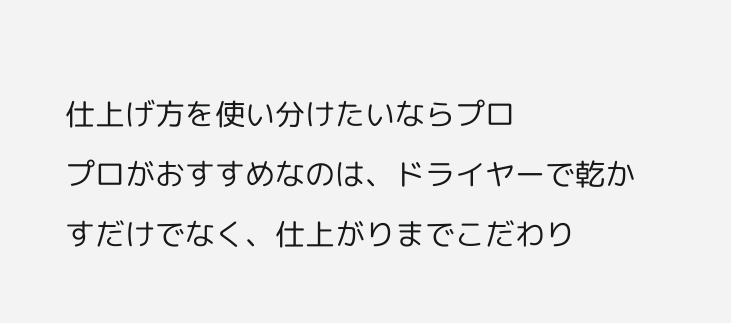仕上げ方を使い分けたいならプロ
プロがおすすめなのは、ドライヤーで乾かすだけでなく、仕上がりまでこだわり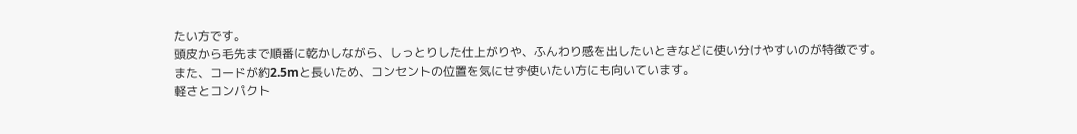たい方です。
頭皮から毛先まで順番に乾かしながら、しっとりした仕上がりや、ふんわり感を出したいときなどに使い分けやすいのが特徴です。
また、コードが約2.5mと長いため、コンセントの位置を気にせず使いたい方にも向いています。
軽さとコンパクト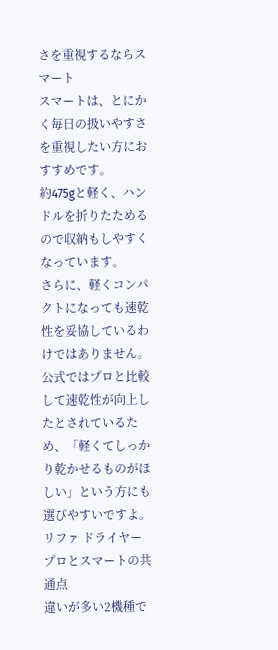さを重視するならスマート
スマートは、とにかく毎日の扱いやすさを重視したい方におすすめです。
約475gと軽く、ハンドルを折りたためるので収納もしやすくなっています。
さらに、軽くコンパクトになっても速乾性を妥協しているわけではありません。
公式ではプロと比較して速乾性が向上したとされているため、「軽くてしっかり乾かせるものがほしい」という方にも選びやすいですよ。
リファ ドライヤー プロとスマートの共通点
違いが多い2機種で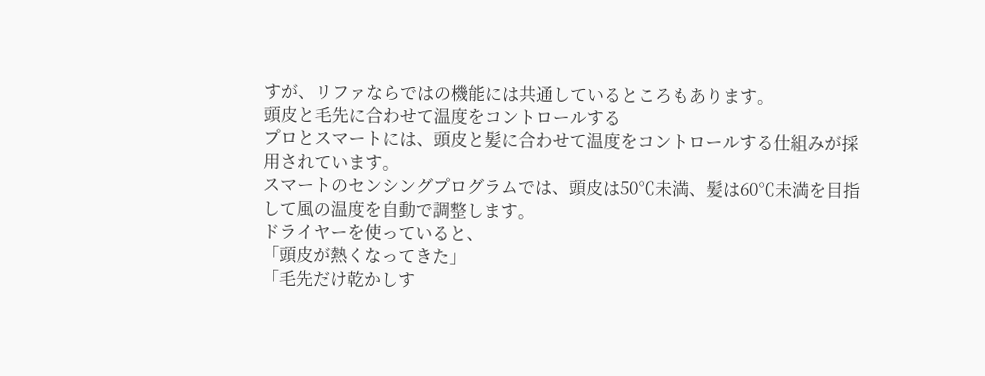すが、リファならではの機能には共通しているところもあります。
頭皮と毛先に合わせて温度をコントロールする
プロとスマートには、頭皮と髪に合わせて温度をコントロールする仕組みが採用されています。
スマートのセンシングプログラムでは、頭皮は50℃未満、髪は60℃未満を目指して風の温度を自動で調整します。
ドライヤーを使っていると、
「頭皮が熱くなってきた」
「毛先だけ乾かしす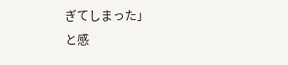ぎてしまった」
と感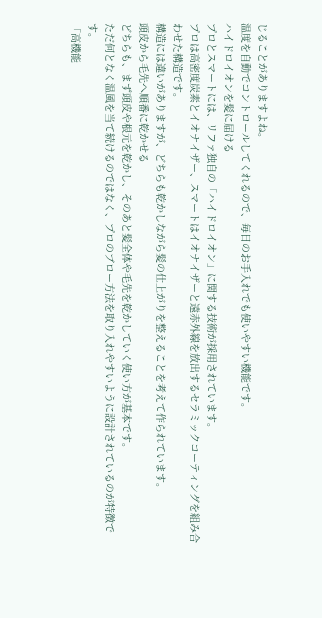じることがありますよね。
温度を自動でコントロールしてくれるので、毎日のお手入れでも使いやすい機能です。
ハイドロイオンを髪に届ける
プロとスマートには、リファ独自の「ハイドロイオン」に関する技術が採用されています。
プロは高密度炭素とイオナイザー、スマートはイオナイザーと遠赤外線を放出するセラミックコーティングを組み合わせた構造です。
構造には違いがありますが、どちらも乾かしながら髪の仕上がりを整えることを考えて作られています。
頭皮から毛先へ順番に乾かせる
どちらも、まず頭皮や根元を乾かし、そのあと髪全体や毛先を乾かしていく使い方が基本です。
ただ何となく温風を当て続けるのではなく、プロのブロー方法を取り入れやすいように設計されているのが特徴です。
「高機能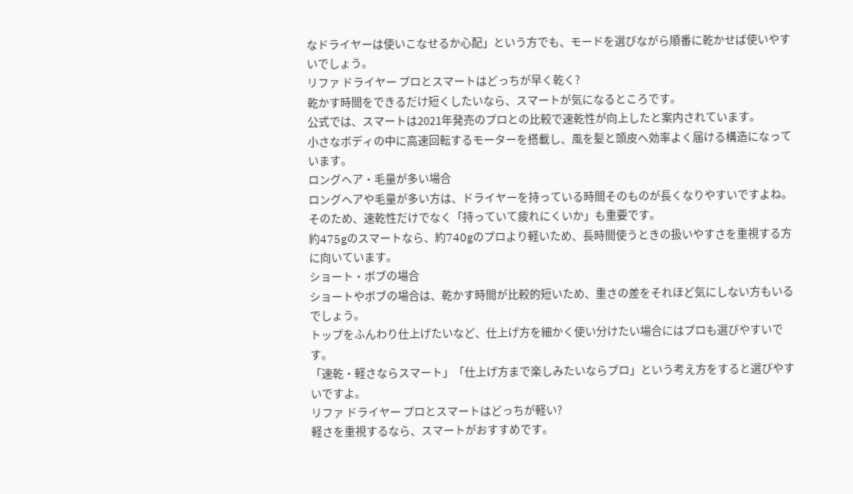なドライヤーは使いこなせるか心配」という方でも、モードを選びながら順番に乾かせば使いやすいでしょう。
リファ ドライヤー プロとスマートはどっちが早く乾く?
乾かす時間をできるだけ短くしたいなら、スマートが気になるところです。
公式では、スマートは2021年発売のプロとの比較で速乾性が向上したと案内されています。
小さなボディの中に高速回転するモーターを搭載し、風を髪と頭皮へ効率よく届ける構造になっています。
ロングヘア・毛量が多い場合
ロングヘアや毛量が多い方は、ドライヤーを持っている時間そのものが長くなりやすいですよね。
そのため、速乾性だけでなく「持っていて疲れにくいか」も重要です。
約475gのスマートなら、約740gのプロより軽いため、長時間使うときの扱いやすさを重視する方に向いています。
ショート・ボブの場合
ショートやボブの場合は、乾かす時間が比較的短いため、重さの差をそれほど気にしない方もいるでしょう。
トップをふんわり仕上げたいなど、仕上げ方を細かく使い分けたい場合にはプロも選びやすいです。
「速乾・軽さならスマート」「仕上げ方まで楽しみたいならプロ」という考え方をすると選びやすいですよ。
リファ ドライヤー プロとスマートはどっちが軽い?
軽さを重視するなら、スマートがおすすめです。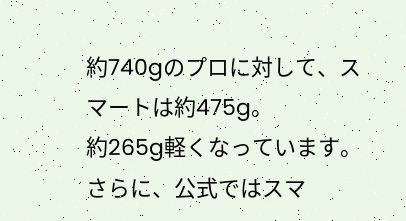約740gのプロに対して、スマートは約475g。
約265g軽くなっています。
さらに、公式ではスマ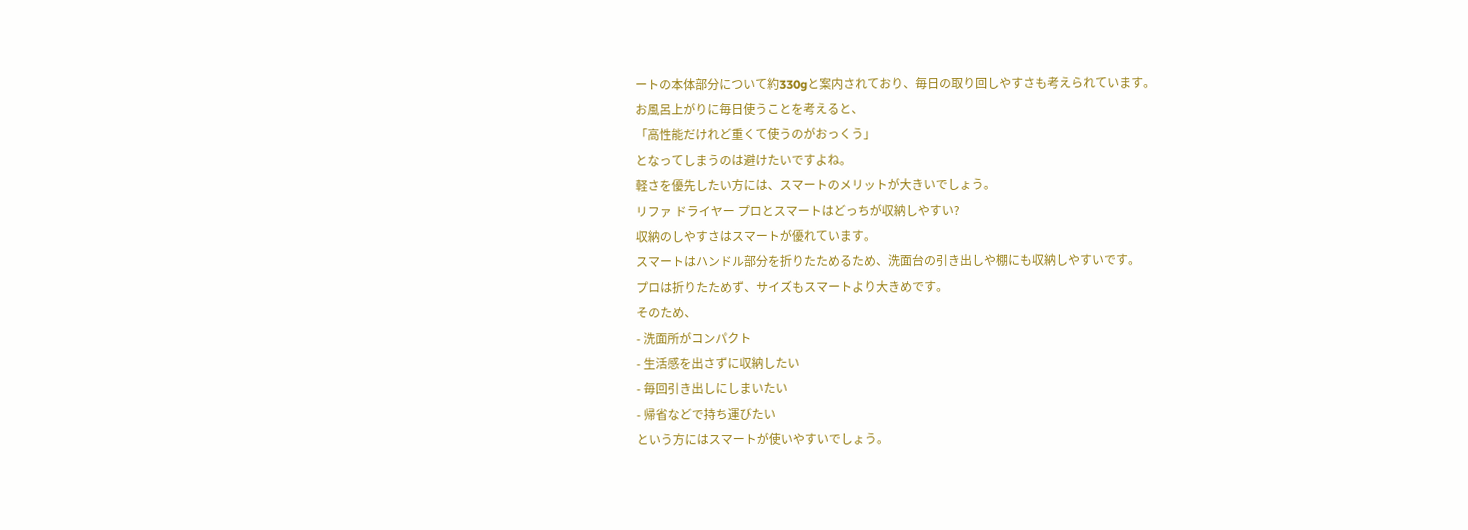ートの本体部分について約330gと案内されており、毎日の取り回しやすさも考えられています。
お風呂上がりに毎日使うことを考えると、
「高性能だけれど重くて使うのがおっくう」
となってしまうのは避けたいですよね。
軽さを優先したい方には、スマートのメリットが大きいでしょう。
リファ ドライヤー プロとスマートはどっちが収納しやすい?
収納のしやすさはスマートが優れています。
スマートはハンドル部分を折りたためるため、洗面台の引き出しや棚にも収納しやすいです。
プロは折りたためず、サイズもスマートより大きめです。
そのため、
- 洗面所がコンパクト
- 生活感を出さずに収納したい
- 毎回引き出しにしまいたい
- 帰省などで持ち運びたい
という方にはスマートが使いやすいでしょう。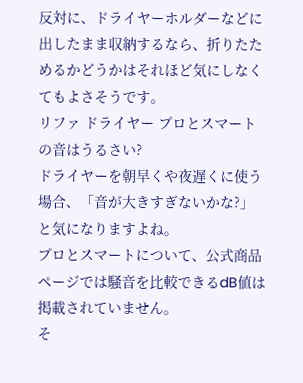反対に、ドライヤーホルダーなどに出したまま収納するなら、折りたためるかどうかはそれほど気にしなくてもよさそうです。
リファ ドライヤー プロとスマートの音はうるさい?
ドライヤーを朝早くや夜遅くに使う場合、「音が大きすぎないかな?」と気になりますよね。
プロとスマートについて、公式商品ページでは騒音を比較できるdB値は掲載されていません。
そ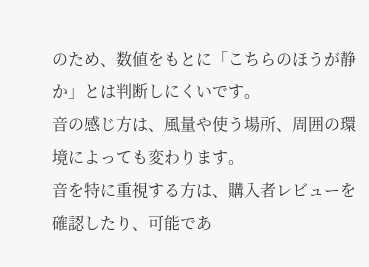のため、数値をもとに「こちらのほうが静か」とは判断しにくいです。
音の感じ方は、風量や使う場所、周囲の環境によっても変わります。
音を特に重視する方は、購入者レビューを確認したり、可能であ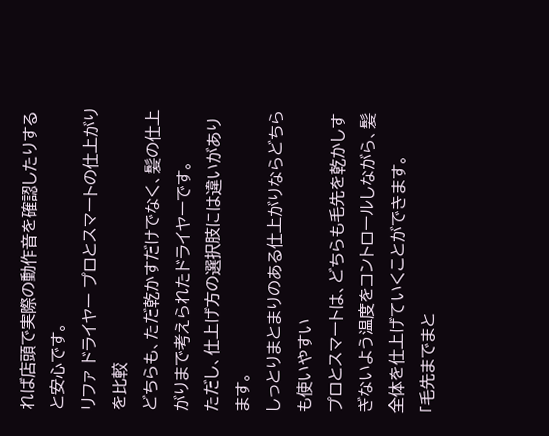れば店頭で実際の動作音を確認したりすると安心です。
リファ ドライヤー プロとスマートの仕上がりを比較
どちらも、ただ乾かすだけでなく、髪の仕上がりまで考えられたドライヤーです。
ただし、仕上げ方の選択肢には違いがあります。
しっとりまとまりのある仕上がりならどちらも使いやすい
プロとスマートは、どちらも毛先を乾かしすぎないよう温度をコントロールしながら、髪全体を仕上げていくことができます。
「毛先までまと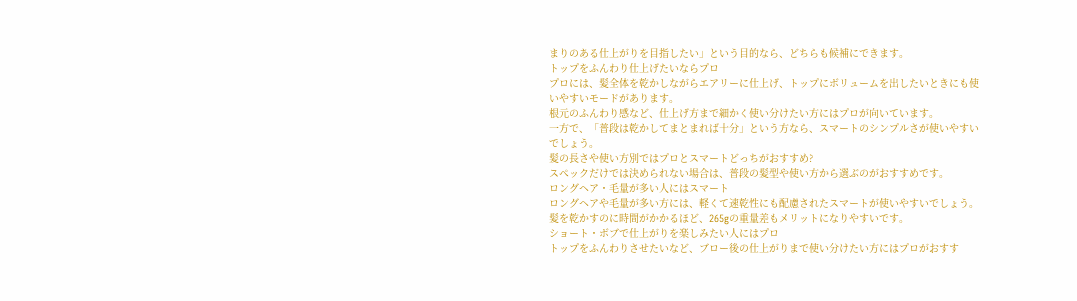まりのある仕上がりを目指したい」という目的なら、どちらも候補にできます。
トップをふんわり仕上げたいならプロ
プロには、髪全体を乾かしながらエアリーに仕上げ、トップにボリュームを出したいときにも使いやすいモードがあります。
根元のふんわり感など、仕上げ方まで細かく使い分けたい方にはプロが向いています。
一方で、「普段は乾かしてまとまれば十分」という方なら、スマートのシンプルさが使いやすいでしょう。
髪の長さや使い方別ではプロとスマートどっちがおすすめ?
スペックだけでは決められない場合は、普段の髪型や使い方から選ぶのがおすすめです。
ロングヘア・毛量が多い人にはスマート
ロングヘアや毛量が多い方には、軽くて速乾性にも配慮されたスマートが使いやすいでしょう。
髪を乾かすのに時間がかかるほど、265gの重量差もメリットになりやすいです。
ショート・ボブで仕上がりを楽しみたい人にはプロ
トップをふんわりさせたいなど、ブロー後の仕上がりまで使い分けたい方にはプロがおすす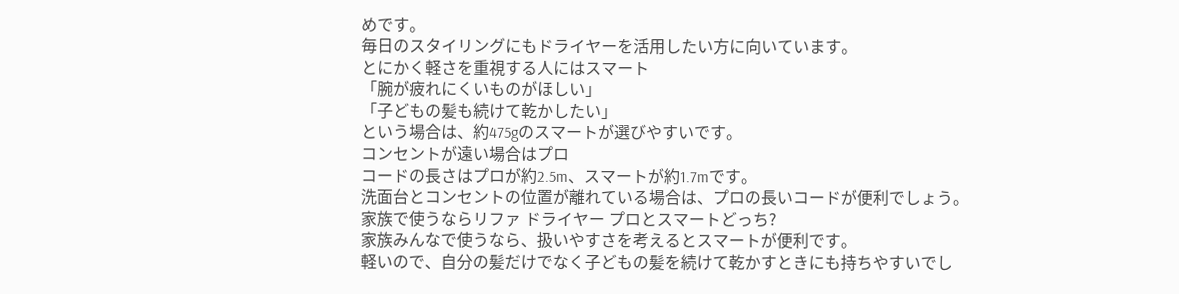めです。
毎日のスタイリングにもドライヤーを活用したい方に向いています。
とにかく軽さを重視する人にはスマート
「腕が疲れにくいものがほしい」
「子どもの髪も続けて乾かしたい」
という場合は、約475gのスマートが選びやすいです。
コンセントが遠い場合はプロ
コードの長さはプロが約2.5m、スマートが約1.7mです。
洗面台とコンセントの位置が離れている場合は、プロの長いコードが便利でしょう。
家族で使うならリファ ドライヤー プロとスマートどっち?
家族みんなで使うなら、扱いやすさを考えるとスマートが便利です。
軽いので、自分の髪だけでなく子どもの髪を続けて乾かすときにも持ちやすいでし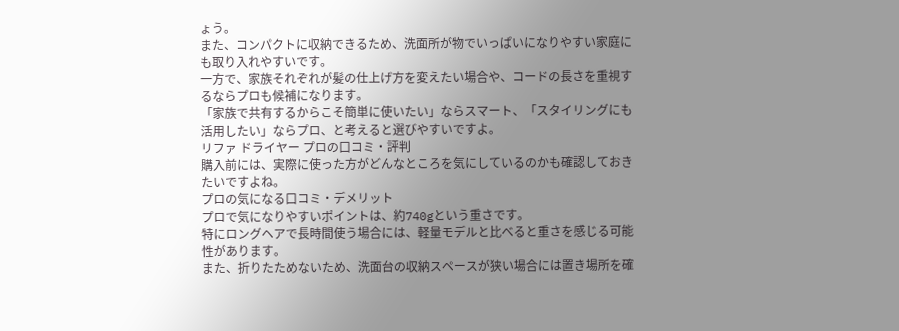ょう。
また、コンパクトに収納できるため、洗面所が物でいっぱいになりやすい家庭にも取り入れやすいです。
一方で、家族それぞれが髪の仕上げ方を変えたい場合や、コードの長さを重視するならプロも候補になります。
「家族で共有するからこそ簡単に使いたい」ならスマート、「スタイリングにも活用したい」ならプロ、と考えると選びやすいですよ。
リファ ドライヤー プロの口コミ・評判
購入前には、実際に使った方がどんなところを気にしているのかも確認しておきたいですよね。
プロの気になる口コミ・デメリット
プロで気になりやすいポイントは、約740gという重さです。
特にロングヘアで長時間使う場合には、軽量モデルと比べると重さを感じる可能性があります。
また、折りたためないため、洗面台の収納スペースが狭い場合には置き場所を確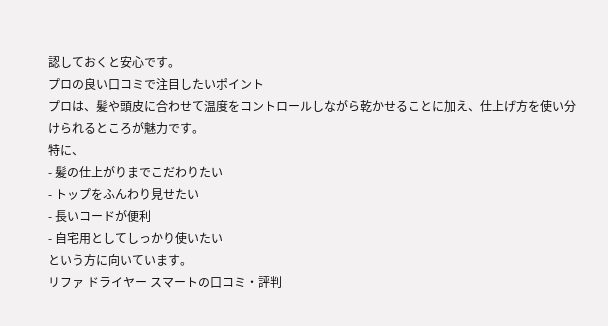認しておくと安心です。
プロの良い口コミで注目したいポイント
プロは、髪や頭皮に合わせて温度をコントロールしながら乾かせることに加え、仕上げ方を使い分けられるところが魅力です。
特に、
- 髪の仕上がりまでこだわりたい
- トップをふんわり見せたい
- 長いコードが便利
- 自宅用としてしっかり使いたい
という方に向いています。
リファ ドライヤー スマートの口コミ・評判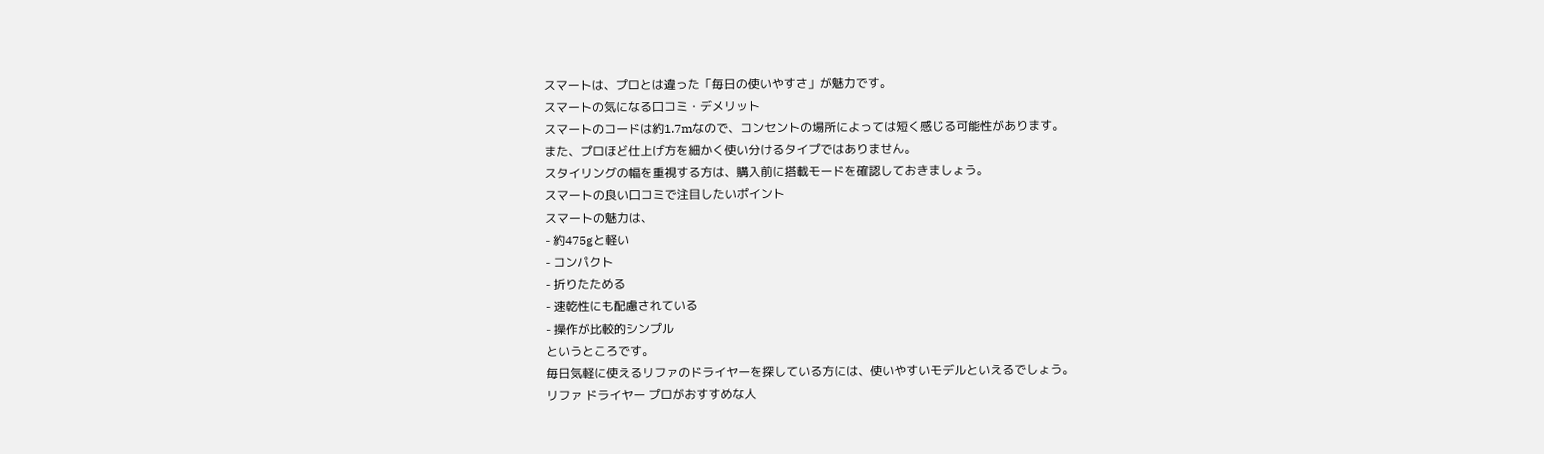スマートは、プロとは違った「毎日の使いやすさ」が魅力です。
スマートの気になる口コミ・デメリット
スマートのコードは約1.7mなので、コンセントの場所によっては短く感じる可能性があります。
また、プロほど仕上げ方を細かく使い分けるタイプではありません。
スタイリングの幅を重視する方は、購入前に搭載モードを確認しておきましょう。
スマートの良い口コミで注目したいポイント
スマートの魅力は、
- 約475gと軽い
- コンパクト
- 折りたためる
- 速乾性にも配慮されている
- 操作が比較的シンプル
というところです。
毎日気軽に使えるリファのドライヤーを探している方には、使いやすいモデルといえるでしょう。
リファ ドライヤー プロがおすすめな人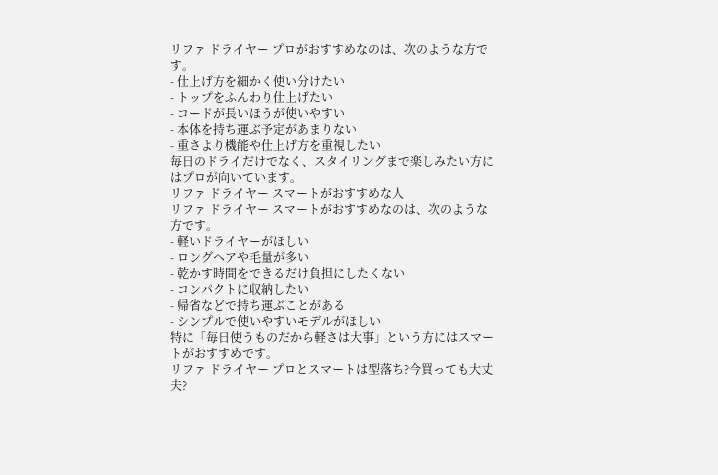リファ ドライヤー プロがおすすめなのは、次のような方です。
- 仕上げ方を細かく使い分けたい
- トップをふんわり仕上げたい
- コードが長いほうが使いやすい
- 本体を持ち運ぶ予定があまりない
- 重さより機能や仕上げ方を重視したい
毎日のドライだけでなく、スタイリングまで楽しみたい方にはプロが向いています。
リファ ドライヤー スマートがおすすめな人
リファ ドライヤー スマートがおすすめなのは、次のような方です。
- 軽いドライヤーがほしい
- ロングヘアや毛量が多い
- 乾かす時間をできるだけ負担にしたくない
- コンパクトに収納したい
- 帰省などで持ち運ぶことがある
- シンプルで使いやすいモデルがほしい
特に「毎日使うものだから軽さは大事」という方にはスマートがおすすめです。
リファ ドライヤー プロとスマートは型落ち?今買っても大丈夫?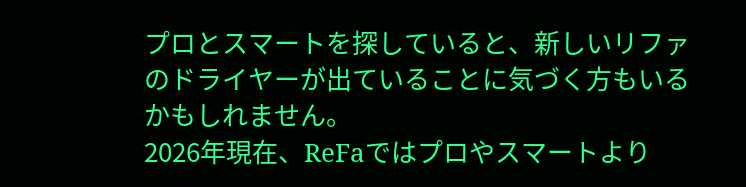プロとスマートを探していると、新しいリファのドライヤーが出ていることに気づく方もいるかもしれません。
2026年現在、ReFaではプロやスマートより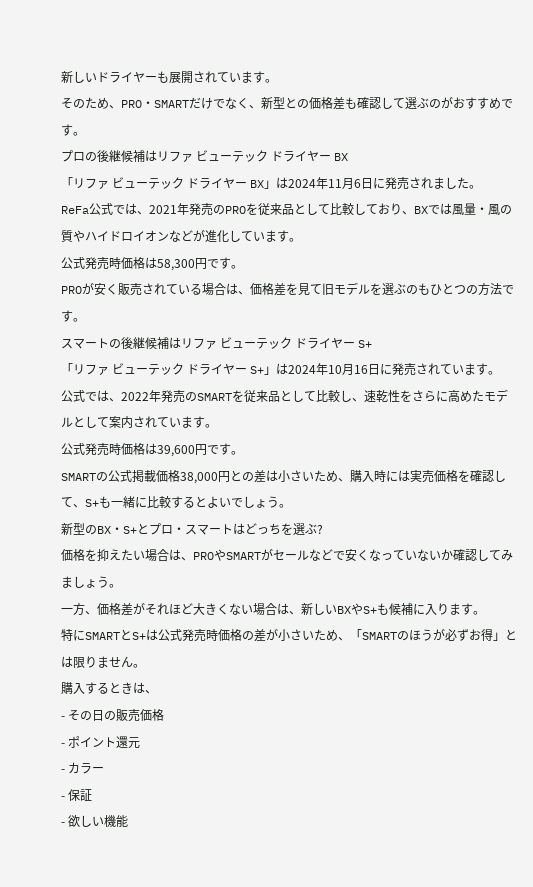新しいドライヤーも展開されています。
そのため、PRO・SMARTだけでなく、新型との価格差も確認して選ぶのがおすすめです。
プロの後継候補はリファ ビューテック ドライヤー BX
「リファ ビューテック ドライヤー BX」は2024年11月6日に発売されました。
ReFa公式では、2021年発売のPROを従来品として比較しており、BXでは風量・風の質やハイドロイオンなどが進化しています。
公式発売時価格は58,300円です。
PROが安く販売されている場合は、価格差を見て旧モデルを選ぶのもひとつの方法です。
スマートの後継候補はリファ ビューテック ドライヤー S+
「リファ ビューテック ドライヤー S+」は2024年10月16日に発売されています。
公式では、2022年発売のSMARTを従来品として比較し、速乾性をさらに高めたモデルとして案内されています。
公式発売時価格は39,600円です。
SMARTの公式掲載価格38,000円との差は小さいため、購入時には実売価格を確認して、S+も一緒に比較するとよいでしょう。
新型のBX・S+とプロ・スマートはどっちを選ぶ?
価格を抑えたい場合は、PROやSMARTがセールなどで安くなっていないか確認してみましょう。
一方、価格差がそれほど大きくない場合は、新しいBXやS+も候補に入ります。
特にSMARTとS+は公式発売時価格の差が小さいため、「SMARTのほうが必ずお得」とは限りません。
購入するときは、
- その日の販売価格
- ポイント還元
- カラー
- 保証
- 欲しい機能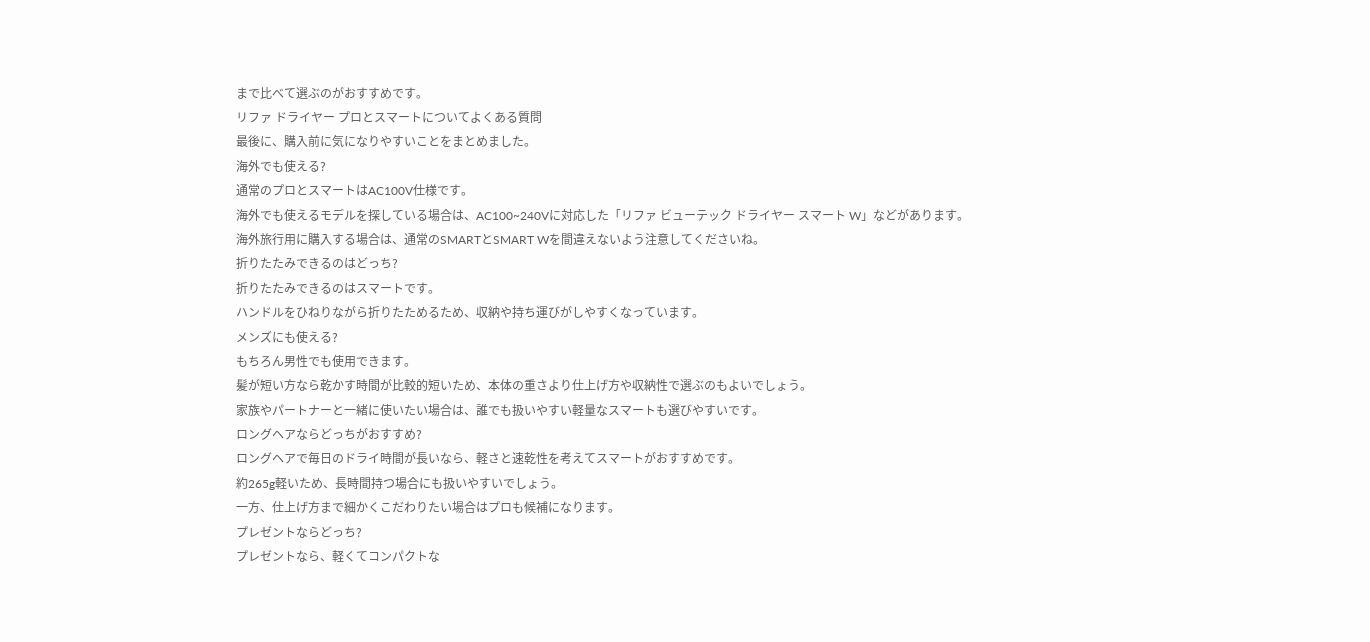まで比べて選ぶのがおすすめです。
リファ ドライヤー プロとスマートについてよくある質問
最後に、購入前に気になりやすいことをまとめました。
海外でも使える?
通常のプロとスマートはAC100V仕様です。
海外でも使えるモデルを探している場合は、AC100~240Vに対応した「リファ ビューテック ドライヤー スマート W」などがあります。
海外旅行用に購入する場合は、通常のSMARTとSMART Wを間違えないよう注意してくださいね。
折りたたみできるのはどっち?
折りたたみできるのはスマートです。
ハンドルをひねりながら折りたためるため、収納や持ち運びがしやすくなっています。
メンズにも使える?
もちろん男性でも使用できます。
髪が短い方なら乾かす時間が比較的短いため、本体の重さより仕上げ方や収納性で選ぶのもよいでしょう。
家族やパートナーと一緒に使いたい場合は、誰でも扱いやすい軽量なスマートも選びやすいです。
ロングヘアならどっちがおすすめ?
ロングヘアで毎日のドライ時間が長いなら、軽さと速乾性を考えてスマートがおすすめです。
約265g軽いため、長時間持つ場合にも扱いやすいでしょう。
一方、仕上げ方まで細かくこだわりたい場合はプロも候補になります。
プレゼントならどっち?
プレゼントなら、軽くてコンパクトな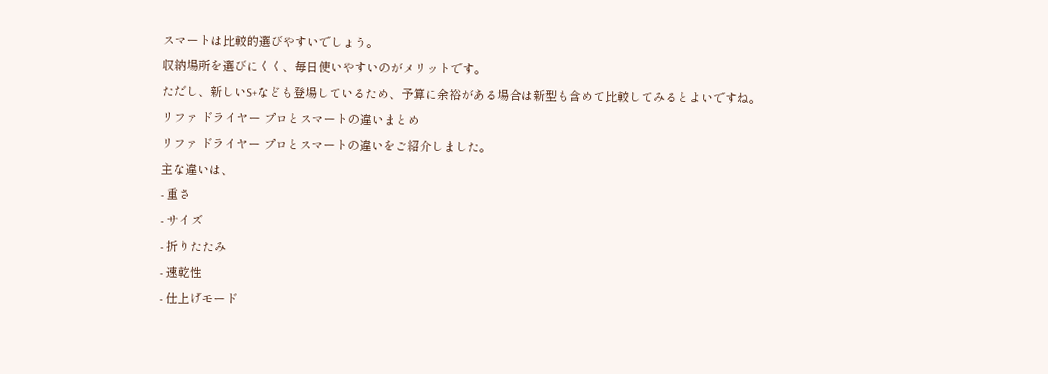スマートは比較的選びやすいでしょう。
収納場所を選びにくく、毎日使いやすいのがメリットです。
ただし、新しいS+なども登場しているため、予算に余裕がある場合は新型も含めて比較してみるとよいですね。
リファ ドライヤー プロとスマートの違いまとめ
リファ ドライヤー プロとスマートの違いをご紹介しました。
主な違いは、
- 重さ
- サイズ
- 折りたたみ
- 速乾性
- 仕上げモード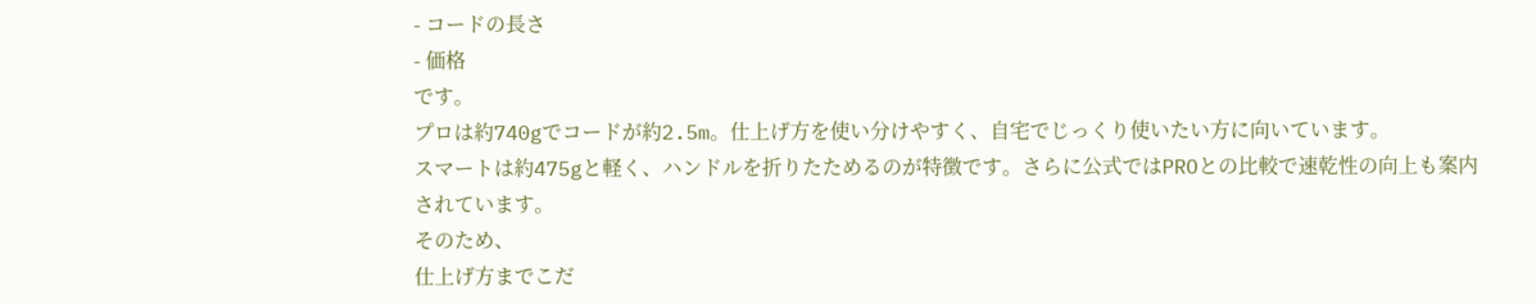- コードの長さ
- 価格
です。
プロは約740gでコードが約2.5m。仕上げ方を使い分けやすく、自宅でじっくり使いたい方に向いています。
スマートは約475gと軽く、ハンドルを折りたためるのが特徴です。さらに公式ではPROとの比較で速乾性の向上も案内されています。
そのため、
仕上げ方までこだ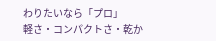わりたいなら「プロ」
軽さ・コンパクトさ・乾か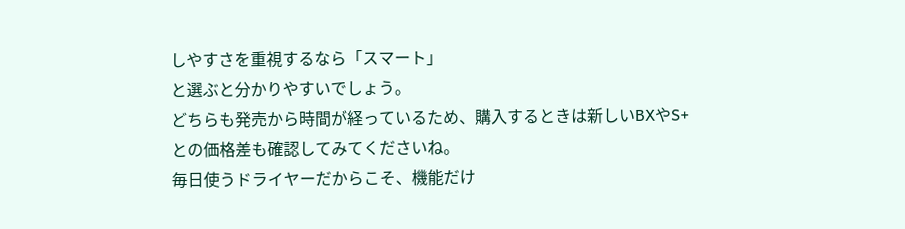しやすさを重視するなら「スマート」
と選ぶと分かりやすいでしょう。
どちらも発売から時間が経っているため、購入するときは新しいBXやS+との価格差も確認してみてくださいね。
毎日使うドライヤーだからこそ、機能だけ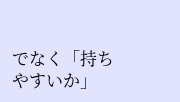でなく「持ちやすいか」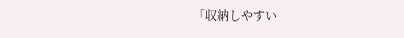「収納しやすい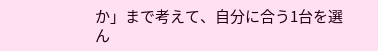か」まで考えて、自分に合う1台を選ん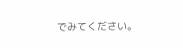でみてください。